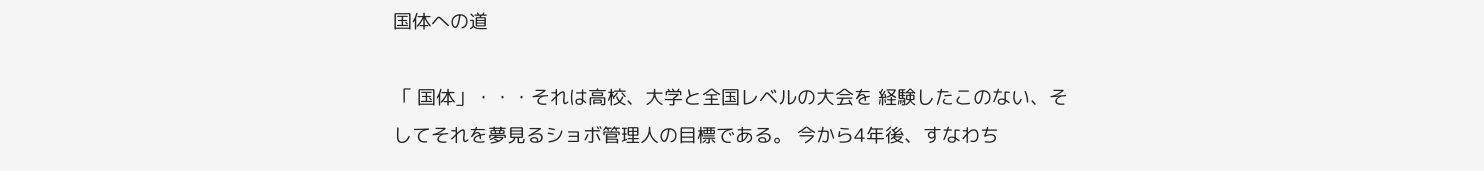国体への道

「 国体」・・・それは高校、大学と全国レベルの大会を 経験したこのない、そしてそれを夢見るショボ管理人の目標である。 今から4年後、すなわち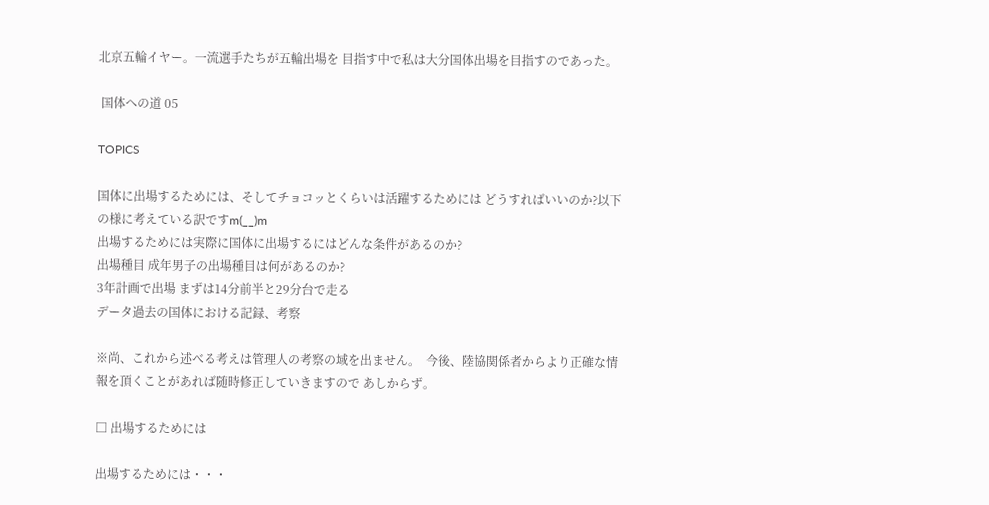北京五輪イヤー。一流選手たちが五輪出場を 目指す中で私は大分国体出場を目指すのであった。

 国体への道 05

TOPICS

国体に出場するためには、そしてチョコッとくらいは活躍するためには どうすればいいのか?以下の様に考えている訳ですm(__)m
出場するためには実際に国体に出場するにはどんな条件があるのか?
出場種目 成年男子の出場種目は何があるのか?
3年計画で出場 まずは14分前半と29分台で走る
データ過去の国体における記録、考察

※尚、これから述べる考えは管理人の考察の域を出ません。  今後、陸協関係者からより正確な情報を頂くことがあれば随時修正していきますので あしからず。

□ 出場するためには

出場するためには・・・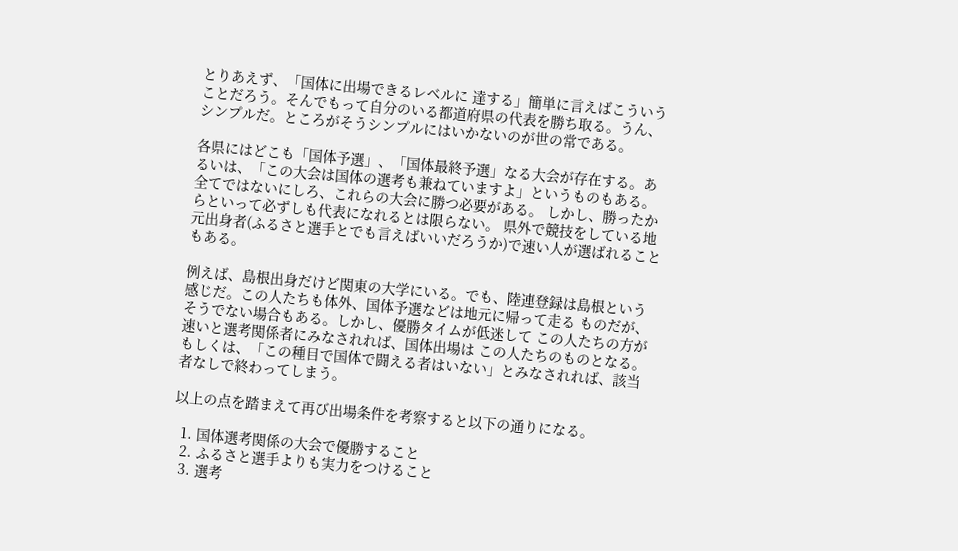とりあえず、「国体に出場できるレベルに 達する」簡単に言えばこういうことだろう。そんでもって自分のいる都道府県の代表を勝ち取る。うん、シンプルだ。ところがそうシンプルにはいかないのが世の常である。

各県にはどこも「国体予選」、「国体最終予選」なる大会が存在する。あるいは、「この大会は国体の選考も兼ねていますよ」というものもある。全てではないにしろ、これらの大会に勝つ必要がある。 しかし、勝ったからといって必ずしも代表になれるとは限らない。 県外で競技をしている地元出身者(ふるさと選手とでも言えばいいだろうか)で速い人が選ばれることもある。

例えば、島根出身だけど関東の大学にいる。でも、陸連登録は島根という感じだ。この人たちも体外、国体予選などは地元に帰って走る ものだが、そうでない場合もある。しかし、優勝タイムが低迷して この人たちの方が速いと選考関係者にみなされれば、国体出場は この人たちのものとなる。もしくは、「この種目で国体で闘える者はいない」とみなされれば、該当者なしで終わってしまう。

以上の点を踏まえて再び出場条件を考察すると以下の通りになる。

  1. 国体選考関係の大会で優勝すること
  2. ふるさと選手よりも実力をつけること
  3. 選考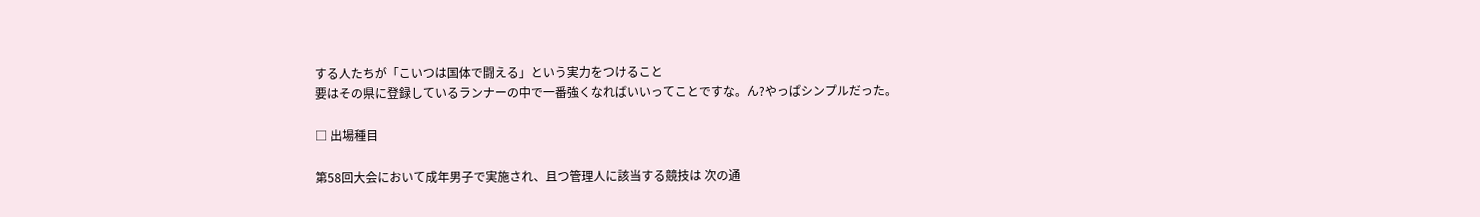する人たちが「こいつは国体で闘える」という実力をつけること
要はその県に登録しているランナーの中で一番強くなればいいってことですな。ん?やっぱシンプルだった。

□ 出場種目

第58回大会において成年男子で実施され、且つ管理人に該当する競技は 次の通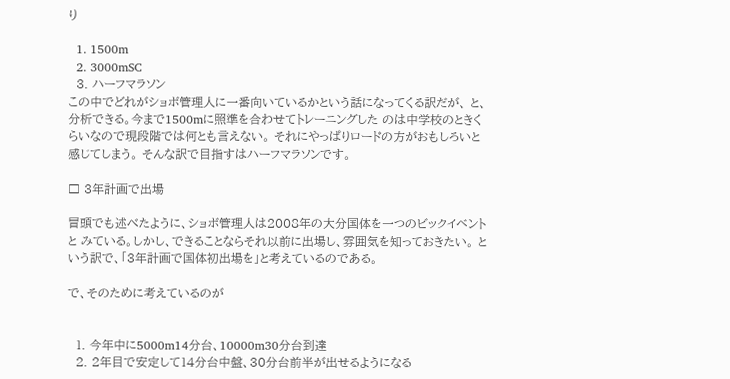り

  1. 1500m
  2. 3000mSC
  3. ハーフマラソン
この中でどれがショボ管理人に一番向いているかという話になってくる訳だが、 と、分析できる。今まで1500mに照準を合わせてトレーニングした のは中学校のときくらいなので現段階では何とも言えない。 それにやっぱりロードの方がおもしろいと感じてしまう。 そんな訳で目指すはハーフマラソンです。

□ 3年計画で出場

冒頭でも述べたように、ショボ管理人は2008年の大分国体を一つのビックイベントと みている。しかし、できることならそれ以前に出場し、雰囲気を知っておきたい。 という訳で、「3年計画で国体初出場を」と考えているのである。

で、そのために考えているのが


  1. 今年中に5000m14分台、10000m30分台到達
  2. 2年目で安定して14分台中盤、30分台前半が出せるようになる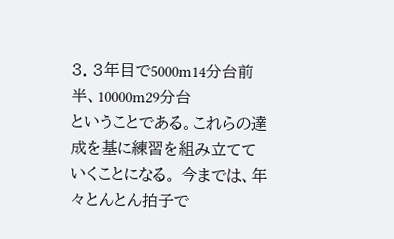3. 3年目で5000m14分台前半、10000m29分台
ということである。これらの達成を基に練習を組み立てていくことになる。 今までは、年々とんとん拍子で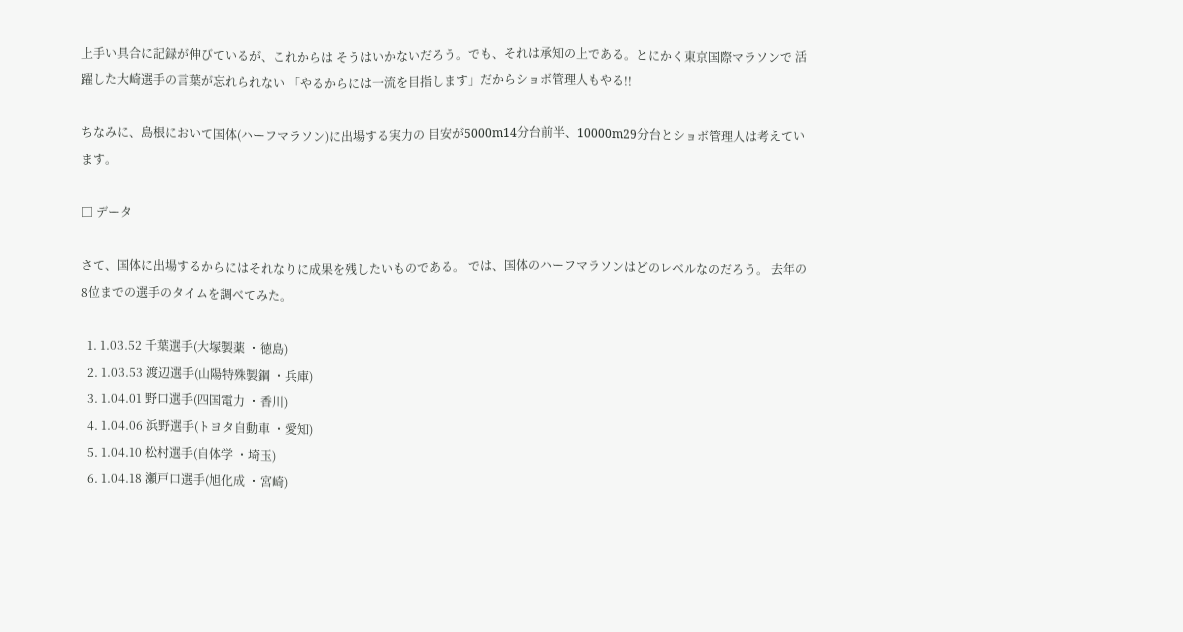上手い具合に記録が伸びているが、これからは そうはいかないだろう。でも、それは承知の上である。とにかく東京国際マラソンで 活躍した大崎選手の言葉が忘れられない 「やるからには一流を目指します」だからショボ管理人もやる!!

ちなみに、島根において国体(ハーフマラソン)に出場する実力の 目安が5000m14分台前半、10000m29分台とショボ管理人は考えています。

□ データ

さて、国体に出場するからにはそれなりに成果を残したいものである。 では、国体のハーフマラソンはどのレベルなのだろう。 去年の8位までの選手のタイムを調べてみた。

  1. 1.03.52 千葉選手(大塚製薬 ・徳島)
  2. 1.03.53 渡辺選手(山陽特殊製鋼 ・兵庫)
  3. 1.04.01 野口選手(四国電力 ・香川)
  4. 1.04.06 浜野選手(トヨタ自動車 ・愛知)
  5. 1.04.10 松村選手(自体学 ・埼玉)
  6. 1.04.18 瀬戸口選手(旭化成 ・宮崎)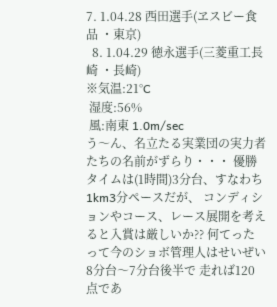7. 1.04.28 西田選手(ヱスビー食品 ・東京)
  8. 1.04.29 徳永選手(三菱重工長崎 ・長崎)
※気温:21°C
 湿度:56%
 風:南東 1.0m/sec
う〜ん、名立たる実業団の実力者たちの名前がずらり・・・ 優勝タイムは(1時間)3分台、すなわち1km3分ペースだが、 コンディションやコース、レース展開を考えると入賞は厳しいか?? 何てったって今のショボ管理人はせいぜい8分台〜7分台後半で 走れば120点であ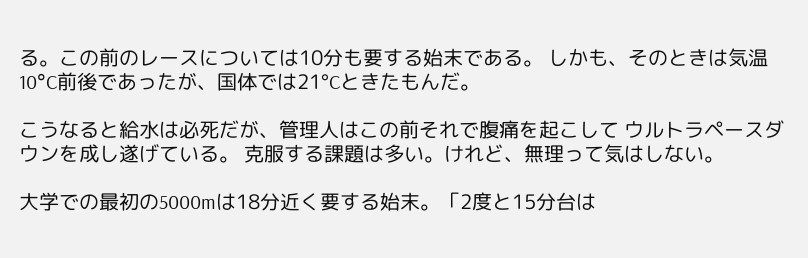る。この前のレースについては10分も要する始末である。 しかも、そのときは気温10°C前後であったが、国体では21°Cときたもんだ。

こうなると給水は必死だが、管理人はこの前それで腹痛を起こして ウルトラペースダウンを成し遂げている。 克服する課題は多い。けれど、無理って気はしない。

大学での最初の5000mは18分近く要する始末。「2度と15分台は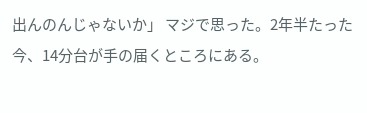出んのんじゃないか」 マジで思った。2年半たった今、14分台が手の届くところにある。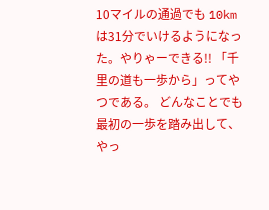10マイルの通過でも 10kmは31分でいけるようになった。やりゃーできる!! 「千里の道も一歩から」ってやつである。 どんなことでも最初の一歩を踏み出して、やっ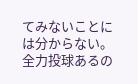てみないことには分からない。 全力投球あるの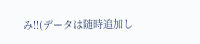み!!(データは随時追加し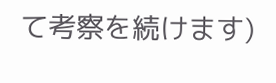て考察を続けます)